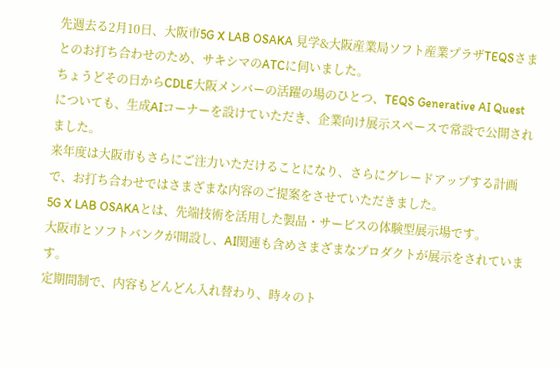先週去る2月10日、大阪市5G X LAB OSAKA 見学&大阪産業局ソフト産業プラザTEQSさまとのお打ち合わせのため、サキシマのATCに伺いました。
ちょうどその日からCDLE大阪メンバーの活躍の場のひとつ、TEQS Generative AI Questについても、生成AIコーナーを設けていただき、企業向け展示スペースで常設で公開されました。
来年度は大阪市もさらにご注力いただけることになり、さらにグレードアップする計画で、お打ち合わせではさまざまな内容のご提案をさせていただきました。
5G X LAB OSAKAとは、先端技術を活用した製品・サービスの体験型展示場です。
大阪市とソフトバンクが開設し、AI関連も含めさまざまなプロダクトが展示をされています。
定期間制で、内容もどんどん入れ替わり、時々のト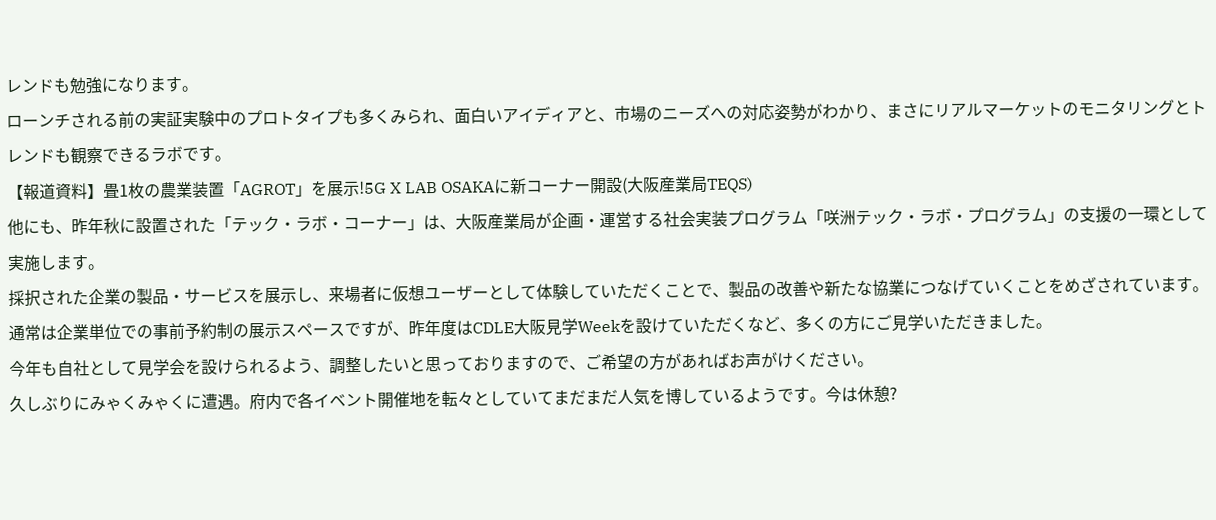レンドも勉強になります。
ローンチされる前の実証実験中のプロトタイプも多くみられ、面白いアイディアと、市場のニーズへの対応姿勢がわかり、まさにリアルマーケットのモニタリングとトレンドも観察できるラボです。
【報道資料】畳1枚の農業装置「AGROT」を展示!5G X LAB OSAKAに新コーナー開設(大阪産業局TEQS)
他にも、昨年秋に設置された「テック・ラボ・コーナー」は、大阪産業局が企画・運営する社会実装プログラム「咲洲テック・ラボ・プログラム」の支援の一環として実施します。
採択された企業の製品・サービスを展示し、来場者に仮想ユーザーとして体験していただくことで、製品の改善や新たな協業につなげていくことをめざされています。
通常は企業単位での事前予約制の展示スペースですが、昨年度はCDLE大阪見学Weekを設けていただくなど、多くの方にご見学いただきました。
今年も自社として見学会を設けられるよう、調整したいと思っておりますので、ご希望の方があればお声がけください。
久しぶりにみゃくみゃくに遭遇。府内で各イベント開催地を転々としていてまだまだ人気を博しているようです。今は休憩?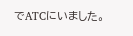でATCにいました。